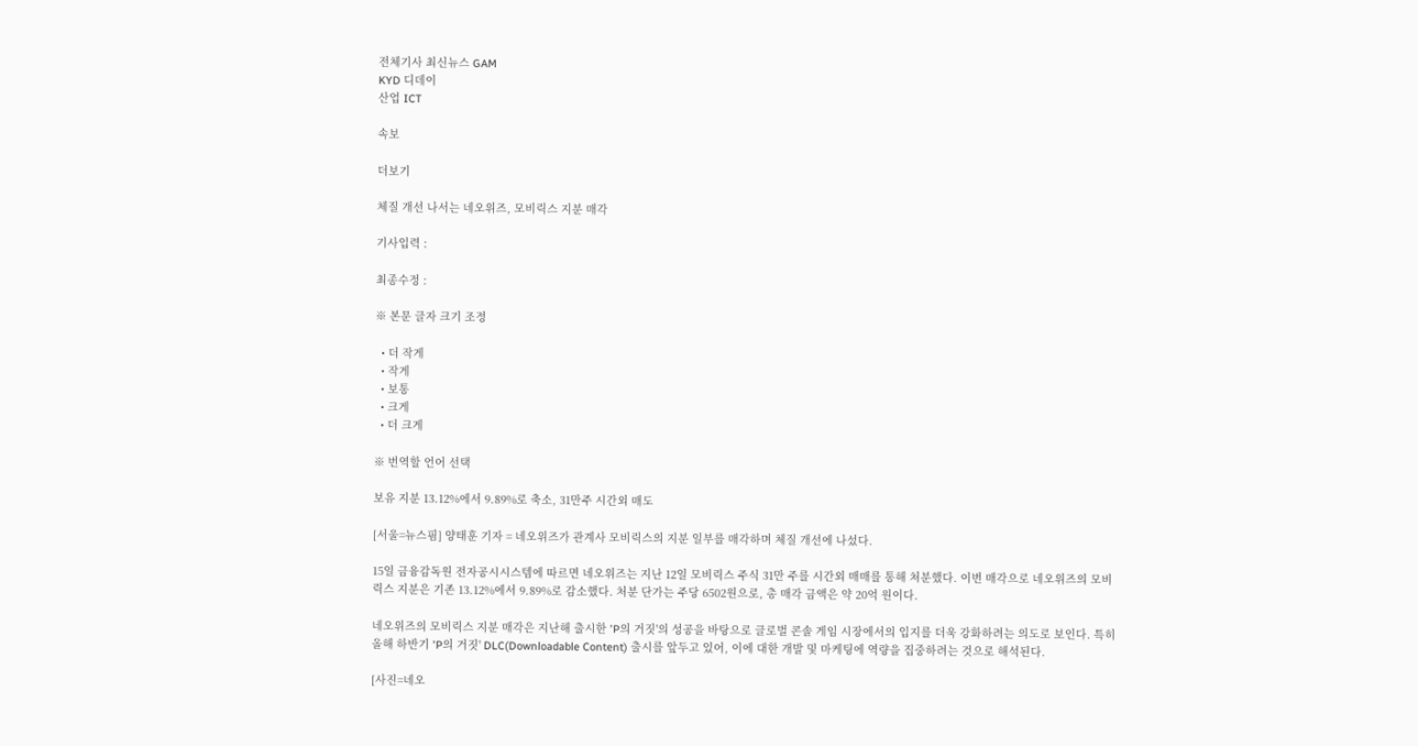전체기사 최신뉴스 GAM
KYD 디데이
산업 ICT

속보

더보기

체질 개선 나서는 네오위즈, 모비릭스 지분 매각

기사입력 :

최종수정 :

※ 본문 글자 크기 조정

  • 더 작게
  • 작게
  • 보통
  • 크게
  • 더 크게

※ 번역할 언어 선택

보유 지분 13.12%에서 9.89%로 축소, 31만주 시간외 매도

[서울=뉴스핌] 양태훈 기자 = 네오위즈가 관계사 모비릭스의 지분 일부를 매각하며 체질 개선에 나섰다.

15일 금융감독원 전자공시시스템에 따르면 네오위즈는 지난 12일 모비릭스 주식 31만 주를 시간외 매매를 통해 처분했다. 이번 매각으로 네오위즈의 모비릭스 지분은 기존 13.12%에서 9.89%로 감소했다. 처분 단가는 주당 6502원으로, 총 매각 금액은 약 20억 원이다.

네오위즈의 모비릭스 지분 매각은 지난해 출시한 'P의 거짓'의 성공을 바탕으로 글로벌 콘솔 게임 시장에서의 입지를 더욱 강화하려는 의도로 보인다. 특히 올해 하반기 'P의 거짓' DLC(Downloadable Content) 출시를 앞두고 있어, 이에 대한 개발 및 마케팅에 역량을 집중하려는 것으로 해석된다.

[사진=네오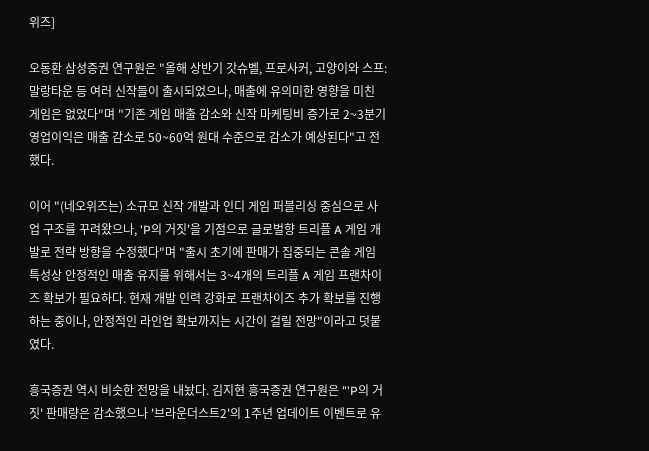위즈]

오동환 삼성증권 연구원은 "올해 상반기 갓슈벨, 프로사커, 고양이와 스프: 말랑타운 등 여러 신작들이 출시되었으나, 매출에 유의미한 영향을 미친 게임은 없었다"며 "기존 게임 매출 감소와 신작 마케팅비 증가로 2~3분기 영업이익은 매출 감소로 50~60억 원대 수준으로 감소가 예상된다"고 전했다.

이어 "(네오위즈는) 소규모 신작 개발과 인디 게임 퍼블리싱 중심으로 사업 구조를 꾸려왔으나, 'P의 거짓'을 기점으로 글로벌향 트리플 A 게임 개발로 전략 방향을 수정했다"며 "출시 초기에 판매가 집중되는 콘솔 게임 특성상 안정적인 매출 유지를 위해서는 3~4개의 트리플 A 게임 프랜차이즈 확보가 필요하다. 현재 개발 인력 강화로 프랜차이즈 추가 확보를 진행하는 중이나, 안정적인 라인업 확보까지는 시간이 걸릴 전망"이라고 덧붙였다.

흥국증권 역시 비슷한 전망을 내놨다. 김지현 흥국증권 연구원은 "'P의 거짓' 판매량은 감소했으나 '브라운더스트2'의 1주년 업데이트 이벤트로 유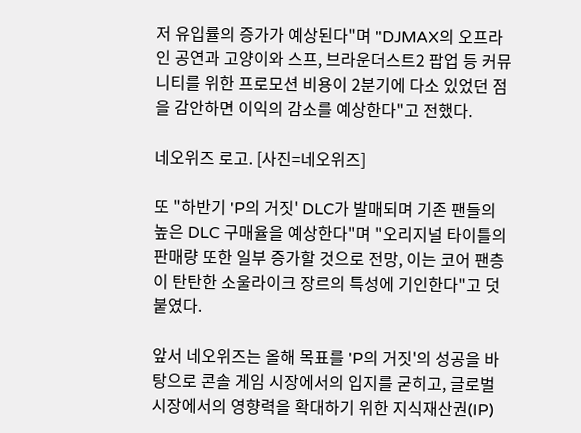저 유입률의 증가가 예상된다"며 "DJMAX의 오프라인 공연과 고양이와 스프, 브라운더스트2 팝업 등 커뮤니티를 위한 프로모션 비용이 2분기에 다소 있었던 점을 감안하면 이익의 감소를 예상한다"고 전했다.

네오위즈 로고. [사진=네오위즈]

또 "하반기 'P의 거짓' DLC가 발매되며 기존 팬들의 높은 DLC 구매율을 예상한다"며 "오리지널 타이틀의 판매량 또한 일부 증가할 것으로 전망, 이는 코어 팬층이 탄탄한 소울라이크 장르의 특성에 기인한다"고 덧붙였다.

앞서 네오위즈는 올해 목표를 'P의 거짓'의 성공을 바탕으로 콘솔 게임 시장에서의 입지를 굳히고, 글로벌 시장에서의 영향력을 확대하기 위한 지식재산권(IP)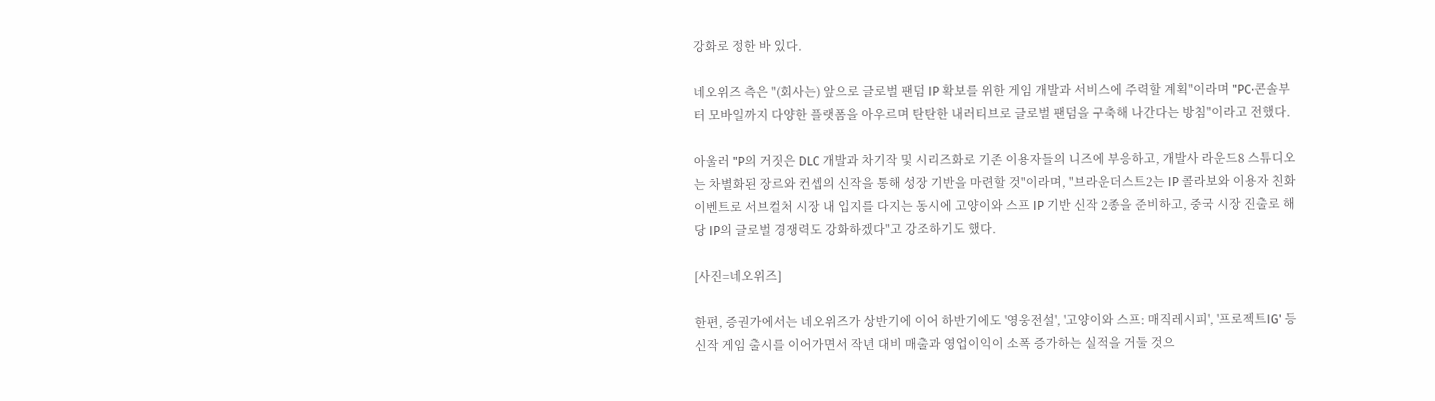강화로 정한 바 있다.

네오위즈 측은 "(회사는) 앞으로 글로벌 팬덤 IP 확보를 위한 게임 개발과 서비스에 주력할 계획"이라며 "PC·콘솔부터 모바일까지 다양한 플랫폼을 아우르며 탄탄한 내러티브로 글로벌 팬덤을 구축해 나간다는 방침"이라고 전했다.

아울러 "P의 거짓은 DLC 개발과 차기작 및 시리즈화로 기존 이용자들의 니즈에 부응하고, 개발사 라운드8 스튜디오는 차별화된 장르와 컨셉의 신작을 통해 성장 기반을 마련할 것"이라며, "브라운더스트2는 IP 콜라보와 이용자 친화 이벤트로 서브컬처 시장 내 입지를 다지는 동시에 고양이와 스프 IP 기반 신작 2종을 준비하고, 중국 시장 진출로 해당 IP의 글로벌 경쟁력도 강화하겠다"고 강조하기도 했다.

[사진=네오위즈]

한편, 증권가에서는 네오위즈가 상반기에 이어 하반기에도 '영웅전설', '고양이와 스프: 매직레시피', '프로젝트IG' 등 신작 게임 출시를 이어가면서 작년 대비 매출과 영업이익이 소폭 증가하는 실적을 거둘 것으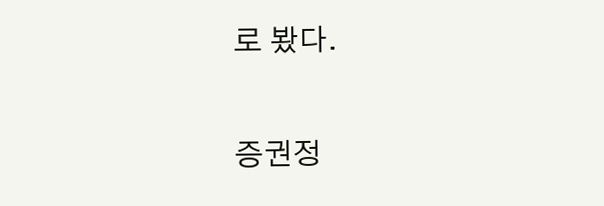로 봤다.

증권정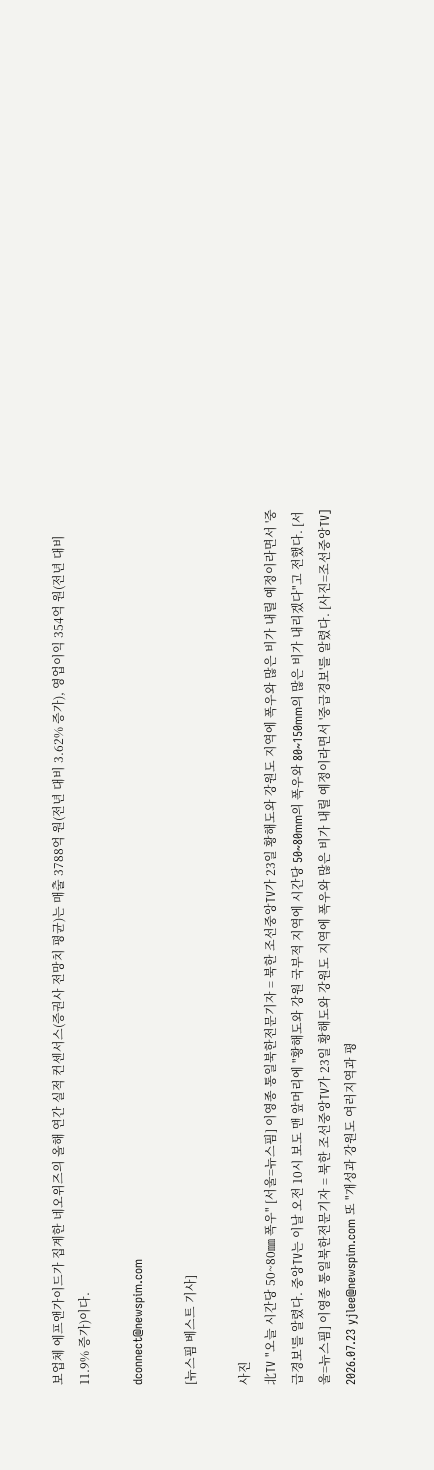보업체 에프앤가이드가 집계한 네오위즈의 올해 연간 실적 컨센서스(증권사 전망치 평균)는 매출 3788억 원(전년 대비 3.62% 증가), 영업이익 354억 원(전년 대비 11.9% 증가)이다.

dconnect@newspim.com

[뉴스핌 베스트 기사]

사진
北TV "오늘 시간당 50~80㎜ 폭우" [서울=뉴스핌] 이영종 통일북한전문기자 = 북한 조선중앙TV가 23일 황해도와 강원도 지역에 폭우와 많은 비가 내릴 예정이라면서 '중급경보'를 알렸다. 중앙TV는 이날 오전 10시 보도 맨 앞머리에 "황해도와 강원 국부적 지역에 시간당 50~80mm의 폭우와 80~150mm의 많은 비가 내리겠다"고 전했다. [서울=뉴스핌] 이영종 통일북한전문기자 = 북한 조선중앙TV가 23일 황해도와 강원도 지역에 폭우와 많은 비가 내릴 예정이라면서 '중급경보'를 알렸다. [사진=조선중앙TV] 2026.07.23 yjlee@newspim.com 또 "개성과 강원도 여러지역과 평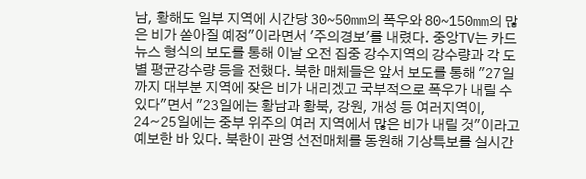남, 황해도 일부 지역에 시간당 30~50mm의 폭우와 80~150mm의 많은 비가 쏟아질 예정"이라면서 '주의경보'를 내렸다. 중앙TV는 카드뉴스 형식의 보도를 통해 이날 오전 집중 강수지역의 강수량과 각 도별 평균강수량 등을 전했다. 북한 매체들은 앞서 보도를 통해 "27일까지 대부분 지역에 잦은 비가 내리겠고 국부적으로 폭우가 내릴 수 있다"면서 "23일에는 황남과 황북, 강원, 개성 등 여러지역이, 24~25일에는 중부 위주의 여러 지역에서 많은 비가 내릴 것"이라고 예보한 바 있다. 북한이 관영 선전매체를 동원해 기상특보를 실시간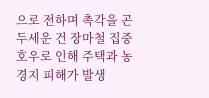으로 전하며 촉각을 곤두세운 건 장마철 집중 호우로 인해 주택과 농경지 피해가 발생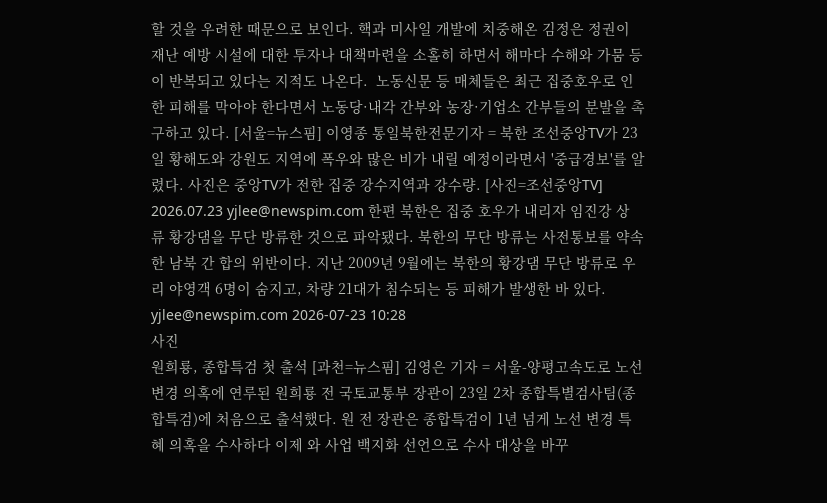할 것을 우려한 때문으로 보인다. 핵과 미사일 개발에 치중해온 김정은 정권이 재난 예방 시설에 대한 투자나 대책마련을 소홀히 하면서 해마다 수해와 가뭄 등이 반복되고 있다는 지적도 나온다.  노동신문 등 매체들은 최근 집중호우로 인한 피해를 막아야 한다면서 노동당·내각 간부와 농장·기업소 간부들의 분발을 촉구하고 있다. [서울=뉴스핌] 이영종 통일북한전문기자 = 북한 조선중앙TV가 23일 황해도와 강원도 지역에 폭우와 많은 비가 내릴 예정이라면서 '중급경보'를 알렸다. 사진은 중앙TV가 전한 집중 강수지역과 강수량. [사진=조선중앙TV] 2026.07.23 yjlee@newspim.com 한편 북한은 집중 호우가 내리자 임진강 상류 황강댐을 무단 방류한 것으로 파악됐다. 북한의 무단 방류는 사전통보를 약속한 남북 간 합의 위반이다. 지난 2009년 9월에는 북한의 황강댐 무단 방류로 우리 야영객 6명이 숨지고, 차량 21대가 침수되는 등 피해가 발생한 바 있다.   yjlee@newspim.com 2026-07-23 10:28
사진
원희룡, 종합특검 첫 출석 [과천=뉴스핌] 김영은 기자 = 서울-양평고속도로 노선 변경 의혹에 연루된 원희룡 전 국토교통부 장관이 23일 2차 종합특별검사팀(종합특검)에 처음으로 출석했다. 원 전 장관은 종합특검이 1년 넘게 노선 변경 특혜 의혹을 수사하다 이제 와 사업 백지화 선언으로 수사 대상을 바꾸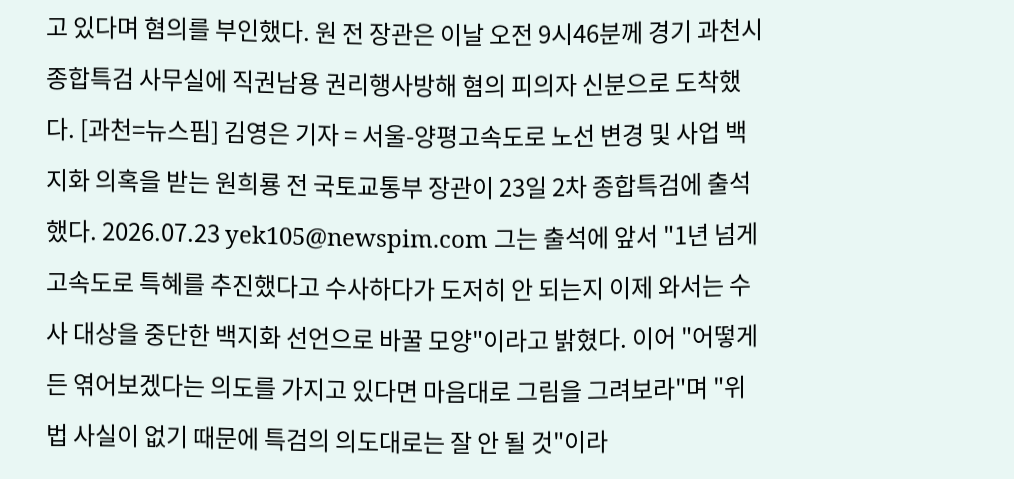고 있다며 혐의를 부인했다. 원 전 장관은 이날 오전 9시46분께 경기 과천시 종합특검 사무실에 직권남용 권리행사방해 혐의 피의자 신분으로 도착했다. [과천=뉴스핌] 김영은 기자 = 서울-양평고속도로 노선 변경 및 사업 백지화 의혹을 받는 원희룡 전 국토교통부 장관이 23일 2차 종합특검에 출석했다. 2026.07.23 yek105@newspim.com 그는 출석에 앞서 "1년 넘게 고속도로 특혜를 추진했다고 수사하다가 도저히 안 되는지 이제 와서는 수사 대상을 중단한 백지화 선언으로 바꿀 모양"이라고 밝혔다. 이어 "어떻게든 엮어보겠다는 의도를 가지고 있다면 마음대로 그림을 그려보라"며 "위법 사실이 없기 때문에 특검의 의도대로는 잘 안 될 것"이라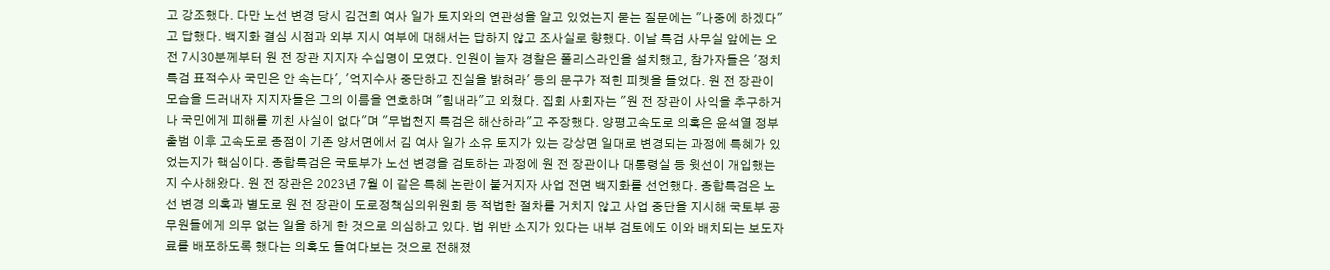고 강조했다. 다만 노선 변경 당시 김건희 여사 일가 토지와의 연관성을 알고 있었는지 묻는 질문에는 "나중에 하겠다"고 답했다. 백지화 결심 시점과 외부 지시 여부에 대해서는 답하지 않고 조사실로 향했다. 이날 특검 사무실 앞에는 오전 7시30분께부터 원 전 장관 지지자 수십명이 모였다. 인원이 늘자 경찰은 폴리스라인을 설치했고, 참가자들은 '정치특검 표적수사 국민은 안 속는다', '억지수사 중단하고 진실을 밝혀라' 등의 문구가 적힌 피켓을 들었다. 원 전 장관이 모습을 드러내자 지지자들은 그의 이름을 연호하며 "힘내라"고 외쳤다. 집회 사회자는 "원 전 장관이 사익을 추구하거나 국민에게 피해를 끼친 사실이 없다"며 "무법천지 특검은 해산하라"고 주장했다. 양평고속도로 의혹은 윤석열 정부 출범 이후 고속도로 종점이 기존 양서면에서 김 여사 일가 소유 토지가 있는 강상면 일대로 변경되는 과정에 특혜가 있었는지가 핵심이다. 종합특검은 국토부가 노선 변경을 검토하는 과정에 원 전 장관이나 대통령실 등 윗선이 개입했는지 수사해왔다. 원 전 장관은 2023년 7월 이 같은 특혜 논란이 불거지자 사업 전면 백지화를 선언했다. 종합특검은 노선 변경 의혹과 별도로 원 전 장관이 도로정책심의위원회 등 적법한 절차를 거치지 않고 사업 중단을 지시해 국토부 공무원들에게 의무 없는 일을 하게 한 것으로 의심하고 있다. 법 위반 소지가 있다는 내부 검토에도 이와 배치되는 보도자료를 배포하도록 했다는 의혹도 들여다보는 것으로 전해졌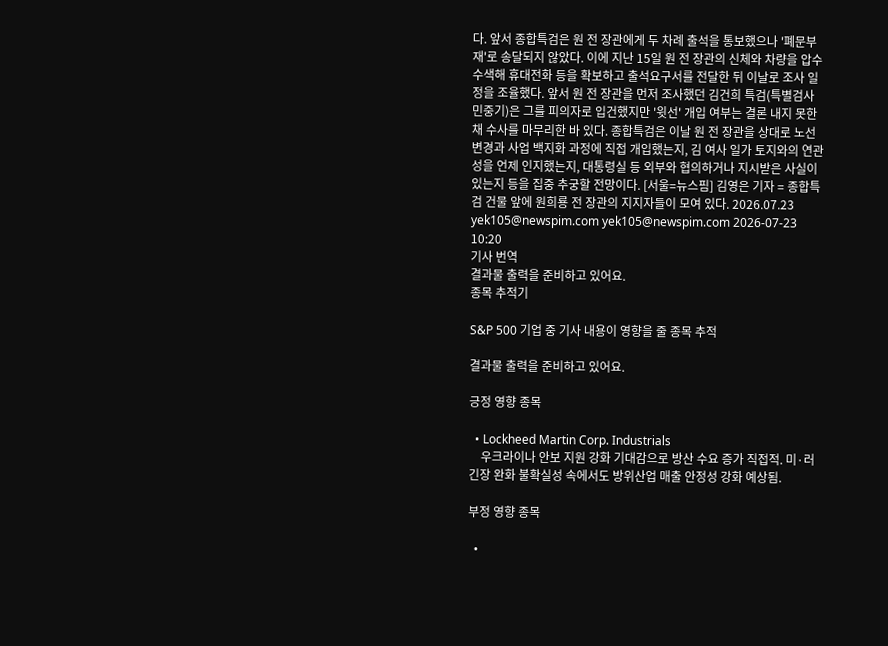다. 앞서 종합특검은 원 전 장관에게 두 차례 출석을 통보했으나 '폐문부재'로 송달되지 않았다. 이에 지난 15일 원 전 장관의 신체와 차량을 압수수색해 휴대전화 등을 확보하고 출석요구서를 전달한 뒤 이날로 조사 일정을 조율했다. 앞서 원 전 장관을 먼저 조사했던 김건희 특검(특별검사 민중기)은 그를 피의자로 입건했지만 '윗선' 개입 여부는 결론 내지 못한 채 수사를 마무리한 바 있다. 종합특검은 이날 원 전 장관을 상대로 노선 변경과 사업 백지화 과정에 직접 개입했는지, 김 여사 일가 토지와의 연관성을 언제 인지했는지, 대통령실 등 외부와 협의하거나 지시받은 사실이 있는지 등을 집중 추궁할 전망이다. [서울=뉴스핌] 김영은 기자 = 종합특검 건물 앞에 원희룡 전 장관의 지지자들이 모여 있다. 2026.07.23 yek105@newspim.com yek105@newspim.com 2026-07-23 10:20
기사 번역
결과물 출력을 준비하고 있어요.
종목 추적기

S&P 500 기업 중 기사 내용이 영향을 줄 종목 추적

결과물 출력을 준비하고 있어요.

긍정 영향 종목

  • Lockheed Martin Corp. Industrials
    우크라이나 안보 지원 강화 기대감으로 방산 수요 증가 직접적. 미·러 긴장 완화 불확실성 속에서도 방위산업 매출 안정성 강화 예상됨.

부정 영향 종목

  •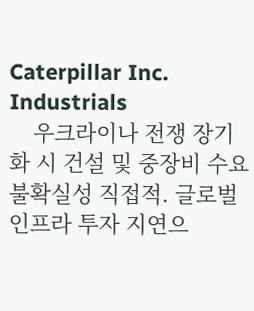Caterpillar Inc. Industrials
    우크라이나 전쟁 장기화 시 건설 및 중장비 수요 불확실성 직접적. 글로벌 인프라 투자 지연으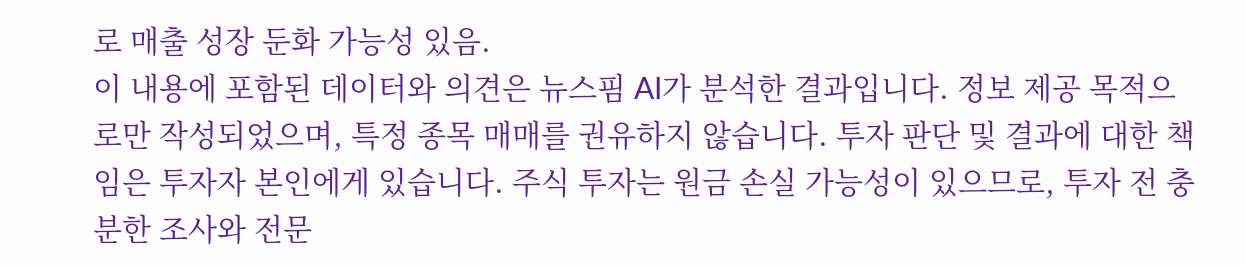로 매출 성장 둔화 가능성 있음.
이 내용에 포함된 데이터와 의견은 뉴스핌 AI가 분석한 결과입니다. 정보 제공 목적으로만 작성되었으며, 특정 종목 매매를 권유하지 않습니다. 투자 판단 및 결과에 대한 책임은 투자자 본인에게 있습니다. 주식 투자는 원금 손실 가능성이 있으므로, 투자 전 충분한 조사와 전문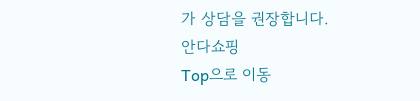가 상담을 권장합니다.
안다쇼핑
Top으로 이동